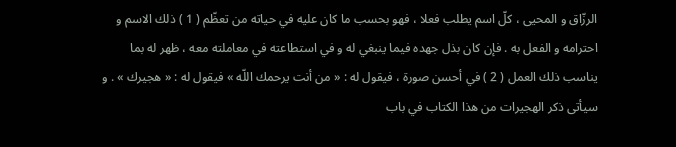الرزّاق و المحيى ، كلّ اسم يطلب فعلا ، فهو بحسب ما كان عليه في حياته من تعظّم ( 1 ) ذلك الاسم و احترامه و الفعل به . فإن كان بذل جهده فيما ينبغي له و في استطاعته في معاملته معه ، ظهر له بما يناسب ذلك العمل ( 2 ) في أحسن صورة ، فيقول له : « من أنت يرحمك اللّه » فيقول له : « هجيرك » . و سيأتى ذكر الهجيرات من هذا الكتاب في باب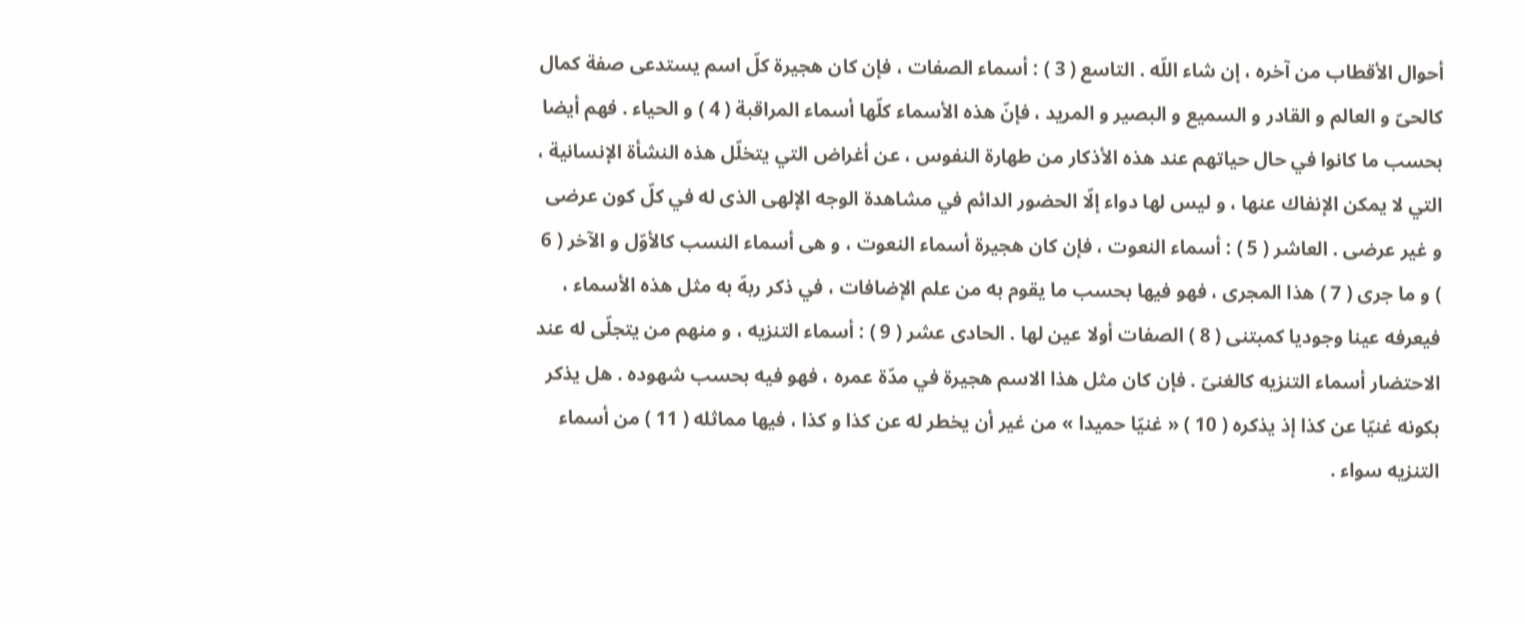أحوال الأقطاب من آخره ، إن شاء اللّه . التاسع ( 3 ) : أسماء الصفات ، فإن كان هجيرة كلّ اسم يستدعى صفة كمال كالحىّ و العالم و القادر و السميع و البصير و المريد ، فإنّ هذه الأسماء كلّها أسماء المراقبة ( 4 ) و الحياء . فهم أيضا بحسب ما كانوا في حال حياتهم عند هذه الأذكار من طهارة النفوس ، عن أغراض التي يتخلّل هذه النشأة الإنسانية ، التي لا يمكن الإنفاك عنها ، و ليس لها دواء إلّا الحضور الدائم في مشاهدة الوجه الإلهى الذى له في كلّ كون عرضى و غير عرضى . العاشر ( 5 ) : أسماء النعوت ، فإن كان هجيرة أسماء النعوت ، و هى أسماء النسب كالأوّل و الآخر ( 6 ) و ما جرى ( 7 ) هذا المجرى ، فهو فيها بحسب ما يقوم به من علم الإضافات ، في ذكر ربهّ به مثل هذه الأسماء ، فيعرفه عينا وجوديا كمبتنى ( 8 ) الصفات أولا عين لها . الحادى عشر ( 9 ) : أسماء التنزيه ، و منهم من يتجلّى له عند الاحتضار أسماء التنزيه كالغنىّ . فإن كان مثل هذا الاسم هجيرة في مدّة عمره ، فهو فيه بحسب شهوده . هل يذكر بكونه غنيّا عن كذا إذ يذكره ( 10 ) « غنيّا حميدا » من غير أن يخطر له عن كذا و كذا ، فيها مماثله ( 11 ) من أسماء التنزيه سواء .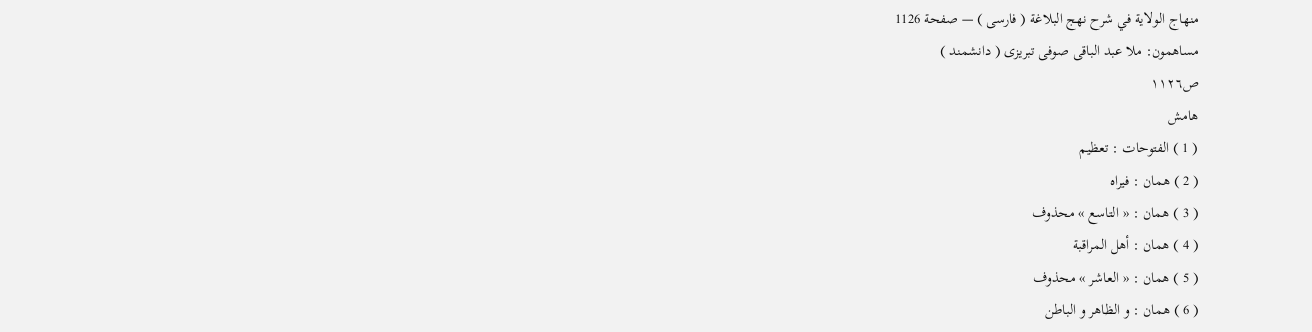منهاج الولاية في شرح نهج البلاغة ( فارسى ) — صفحة 1126
مساهمون: ملا عبد الباقى صوفى تبريزى ( دانشمند )
ص١١٢٦
هامش
( 1 ) الفتوحات : تعظيم
( 2 ) همان : فيراه
( 3 ) همان : « التاسع » محذوف
( 4 ) همان : أهل المراقبة
( 5 ) همان : « العاشر » محذوف
( 6 ) همان : و الظاهر و الباطن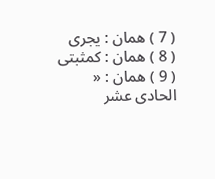( 7 ) همان : يجرى
( 8 ) همان : كمثبتى
( 9 ) همان : « الحادى عشر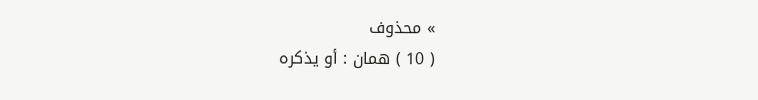» محذوف
( 10 ) همان : أو يذكره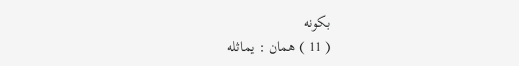بكونه
( 11 ) همان : يماثله